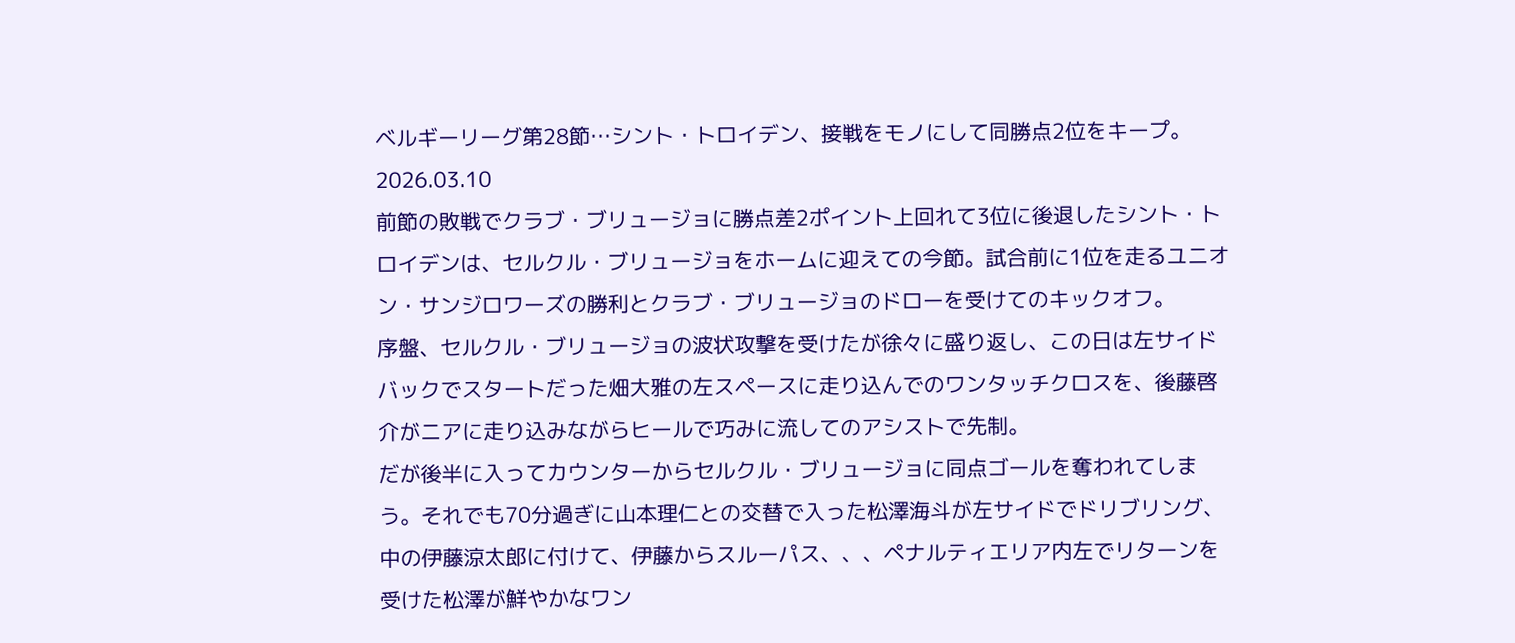ベルギーリーグ第28節…シント・トロイデン、接戦をモノにして同勝点2位をキープ。
2026.03.10
前節の敗戦でクラブ・ブリュージョに勝点差2ポイント上回れて3位に後退したシント・トロイデンは、セルクル・ブリュージョをホームに迎えての今節。試合前に1位を走るユニオン・サンジロワーズの勝利とクラブ・ブリュージョのドローを受けてのキックオフ。
序盤、セルクル・ブリュージョの波状攻撃を受けたが徐々に盛り返し、この日は左サイドバックでスタートだった畑大雅の左スペースに走り込んでのワンタッチクロスを、後藤啓介がニアに走り込みながらヒールで巧みに流してのアシストで先制。
だが後半に入ってカウンターからセルクル・ブリュージョに同点ゴールを奪われてしまう。それでも70分過ぎに山本理仁との交替で入った松澤海斗が左サイドでドリブリング、中の伊藤涼太郎に付けて、伊藤からスルーパス、、、ペナルティエリア内左でリターンを受けた松澤が鮮やかなワン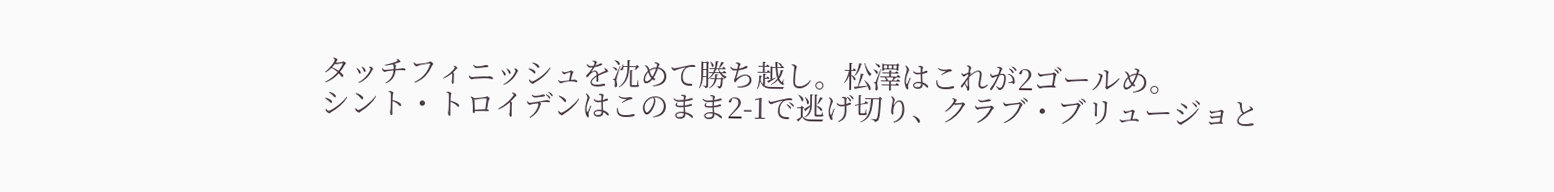タッチフィニッシュを沈めて勝ち越し。松澤はこれが2ゴールめ。
シント・トロイデンはこのまま2-1で逃げ切り、クラブ・ブリュージョと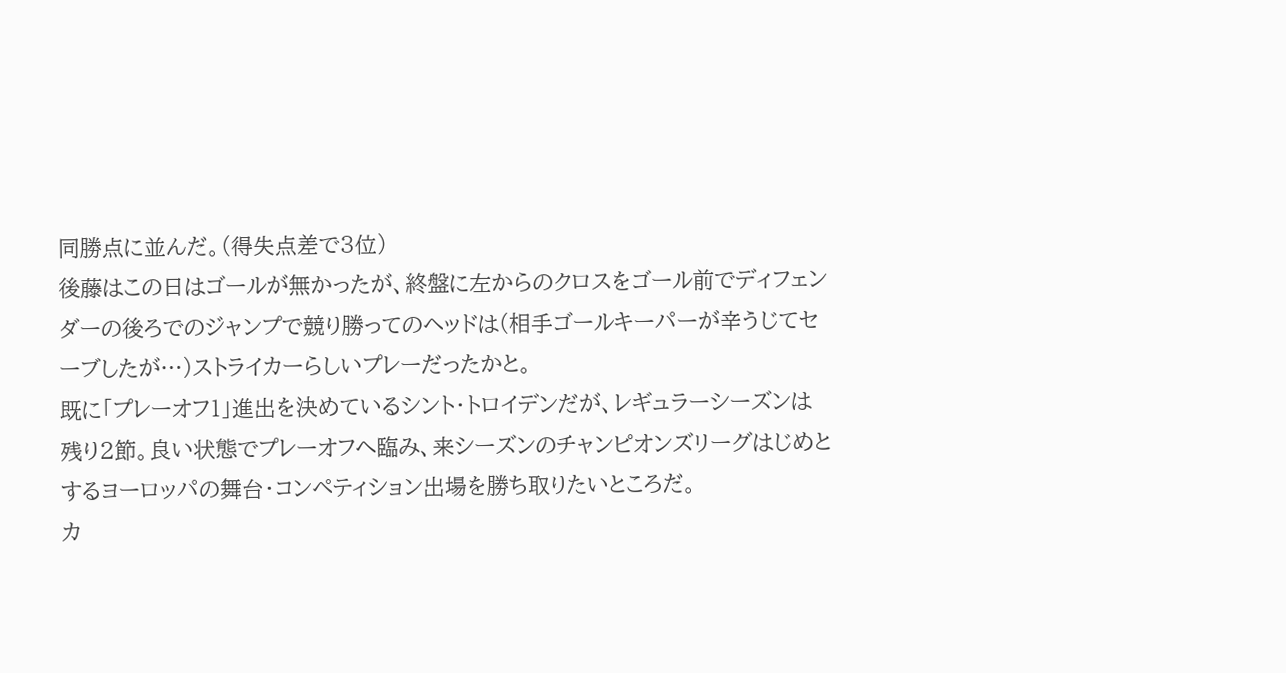同勝点に並んだ。(得失点差で3位)
後藤はこの日はゴールが無かったが、終盤に左からのクロスをゴール前でディフェンダーの後ろでのジャンプで競り勝ってのヘッドは(相手ゴールキーパーが辛うじてセーブしたが…)ストライカーらしいプレーだったかと。
既に「プレーオフ1」進出を決めているシント・トロイデンだが、レギュラーシーズンは残り2節。良い状態でプレーオフへ臨み、来シーズンのチャンピオンズリーグはじめとするヨーロッパの舞台・コンペティション出場を勝ち取りたいところだ。
カ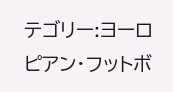テゴリー:ヨーロピアン・フットボ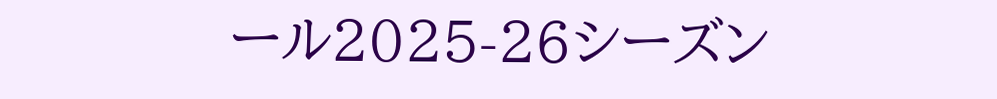ール2025-26シーズン